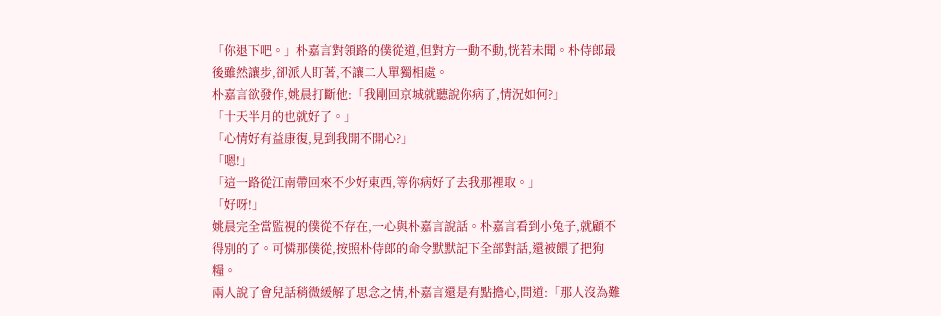「你退下吧。」朴嘉言對領路的僕從道,但對方一動不動,恍若未聞。朴侍郎最後雖然讓步,卻派人盯著,不讓二人單獨相處。
朴嘉言欲發作,姚晨打斷他:「我剛回京城就聽說你病了,情況如何?」
「十天半月的也就好了。」
「心情好有益康復,見到我開不開心?」
「嗯!」
「這一路從江南帶回來不少好東西,等你病好了去我那裡取。」
「好呀!」
姚晨完全當監視的僕從不存在,一心與朴嘉言說話。朴嘉言看到小兔子,就顧不得別的了。可憐那僕從,按照朴侍郎的命令默默記下全部對話,還被餵了把狗糧。
兩人說了會兒話稍微緩解了思念之情,朴嘉言還是有點擔心,問道:「那人沒為難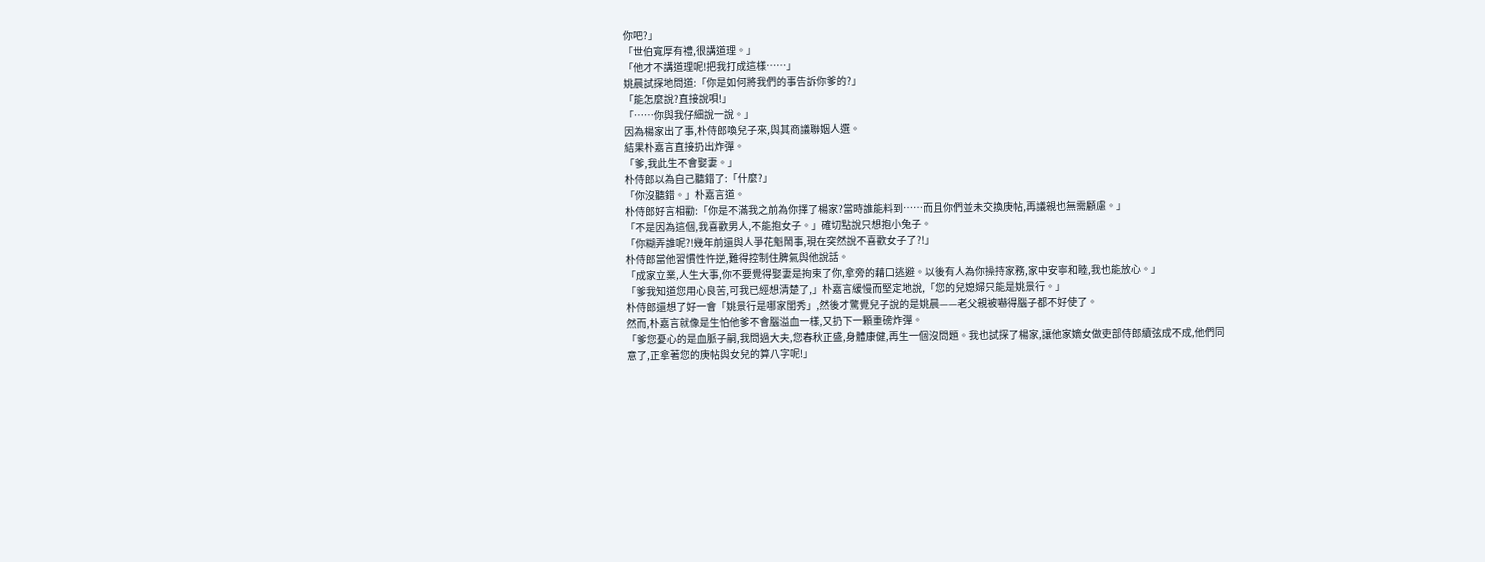你吧?」
「世伯寬厚有禮,很講道理。」
「他才不講道理呢!把我打成這樣……」
姚晨試探地問道:「你是如何將我們的事告訴你爹的?」
「能怎麼說?直接說唄!」
「……你與我仔細說一說。」
因為楊家出了事,朴侍郎喚兒子來,與其商議聯姻人選。
結果朴嘉言直接扔出炸彈。
「爹,我此生不會娶妻。」
朴侍郎以為自己聽錯了:「什麼?」
「你沒聽錯。」朴嘉言道。
朴侍郎好言相勸:「你是不滿我之前為你擇了楊家?當時誰能料到……而且你們並未交換庚帖,再議親也無需顧慮。」
「不是因為這個,我喜歡男人,不能抱女子。」確切點說只想抱小兔子。
「你糊弄誰呢?!幾年前還與人爭花魁鬧事,現在突然說不喜歡女子了?!」
朴侍郎當他習慣性忤逆,難得控制住脾氣與他說話。
「成家立業,人生大事,你不要覺得娶妻是拘束了你,拿旁的藉口逃避。以後有人為你操持家務,家中安寧和睦,我也能放心。」
「爹我知道您用心良苦,可我已經想清楚了,」朴嘉言緩慢而堅定地說,「您的兒媳婦只能是姚景行。」
朴侍郎還想了好一會「姚景行是哪家閨秀」,然後才驚覺兒子說的是姚晨——老父親被嚇得腦子都不好使了。
然而,朴嘉言就像是生怕他爹不會腦溢血一樣,又扔下一顆重磅炸彈。
「爹您憂心的是血脈子嗣,我問過大夫,您春秋正盛,身體康健,再生一個沒問題。我也試探了楊家,讓他家嫡女做吏部侍郎續弦成不成,他們同意了,正拿著您的庚帖與女兒的算八字呢!」